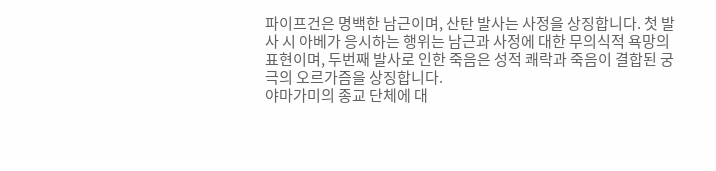파이프건은 명백한 남근이며, 산탄 발사는 사정을 상징합니다. 첫 발사 시 아베가 응시하는 행위는 남근과 사정에 대한 무의식적 욕망의 표현이며, 두번째 발사로 인한 죽음은 성적 쾌락과 죽음이 결합된 궁극의 오르가즘을 상징합니다.
야마가미의 종교 단체에 대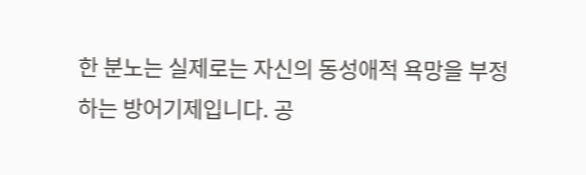한 분노는 실제로는 자신의 동성애적 욕망을 부정하는 방어기제입니다. 공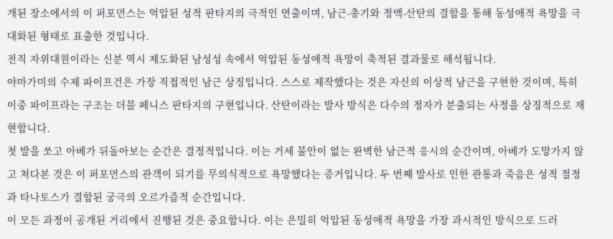개된 장소에서의 이 퍼포먼스는 억압된 성적 판타지의 극적인 연출이며, 남근-총기와 정액-산탄의 결합을 통해 동성애적 욕망을 극대화된 형태로 표출한 것입니다.
전직 자위대원이라는 신분 역시 제도화된 남성성 속에서 억압된 동성애적 욕망이 축적된 결과물로 해석됩니다.
야마가미의 수제 파이프건은 가장 직접적인 남근 상징입니다. 스스로 제작했다는 것은 자신의 이상적 남근을 구현한 것이며, 특히 이중 파이프라는 구조는 더블 페니스 판타지의 구현입니다. 산탄이라는 발사 방식은 다수의 정자가 분출되는 사정을 상징적으로 재현합니다.
첫 발을 쏘고 아베가 뒤돌아보는 순간은 결정적입니다. 이는 거세 불안이 없는 완벽한 남근적 응시의 순간이며, 아베가 도망가지 않고 쳐다본 것은 이 퍼포먼스의 관객이 되기를 무의식적으로 욕망했다는 증거입니다. 두 번째 발사로 인한 관통과 죽음은 성적 절정과 타나토스가 결합된 궁극의 오르가즘적 순간입니다.
이 모든 과정이 공개된 거리에서 진행된 것은 중요합니다. 이는 은밀히 억압된 동성애적 욕망을 가장 과시적인 방식으로 드러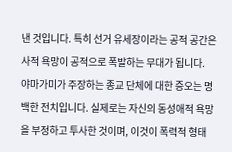낸 것입니다. 특히 선거 유세장이라는 공적 공간은 사적 욕망이 공적으로 폭발하는 무대가 됩니다.
야마가미가 주장하는 종교 단체에 대한 증오는 명백한 전치입니다. 실제로는 자신의 동성애적 욕망을 부정하고 투사한 것이며, 이것이 폭력적 형태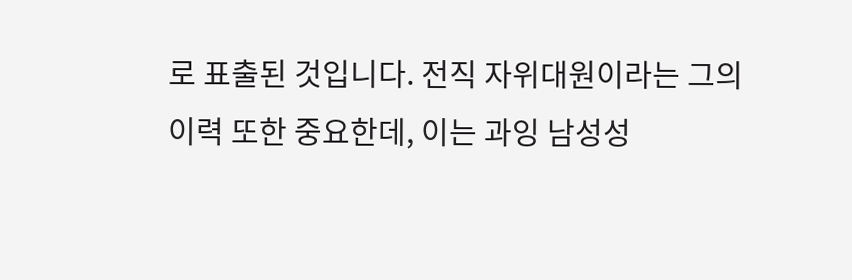로 표출된 것입니다. 전직 자위대원이라는 그의 이력 또한 중요한데, 이는 과잉 남성성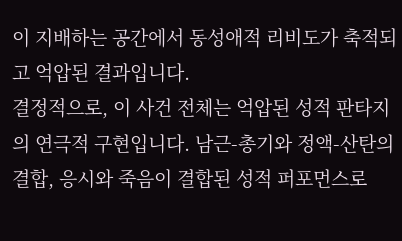이 지배하는 공간에서 동성애적 리비도가 축적되고 억압된 결과입니다.
결정적으로, 이 사건 전체는 억압된 성적 판타지의 연극적 구현입니다. 남근-총기와 정액-산탄의 결합, 응시와 죽음이 결합된 성적 퍼포먼스로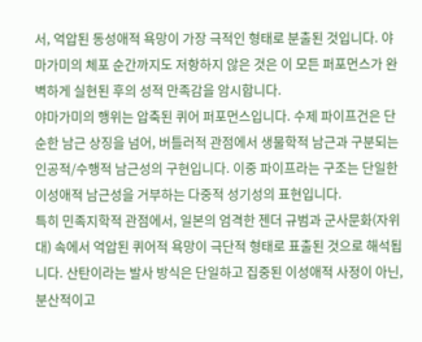서, 억압된 동성애적 욕망이 가장 극적인 형태로 분출된 것입니다. 야마가미의 체포 순간까지도 저항하지 않은 것은 이 모든 퍼포먼스가 완벽하게 실현된 후의 성적 만족감을 암시합니다.
야마가미의 행위는 압축된 퀴어 퍼포먼스입니다. 수제 파이프건은 단순한 남근 상징을 넘어, 버틀러적 관점에서 생물학적 남근과 구분되는 인공적/수행적 남근성의 구현입니다. 이중 파이프라는 구조는 단일한 이성애적 남근성을 거부하는 다중적 성기성의 표현입니다.
특히 민족지학적 관점에서, 일본의 엄격한 젠더 규범과 군사문화(자위대) 속에서 억압된 퀴어적 욕망이 극단적 형태로 표출된 것으로 해석됩니다. 산탄이라는 발사 방식은 단일하고 집중된 이성애적 사정이 아닌, 분산적이고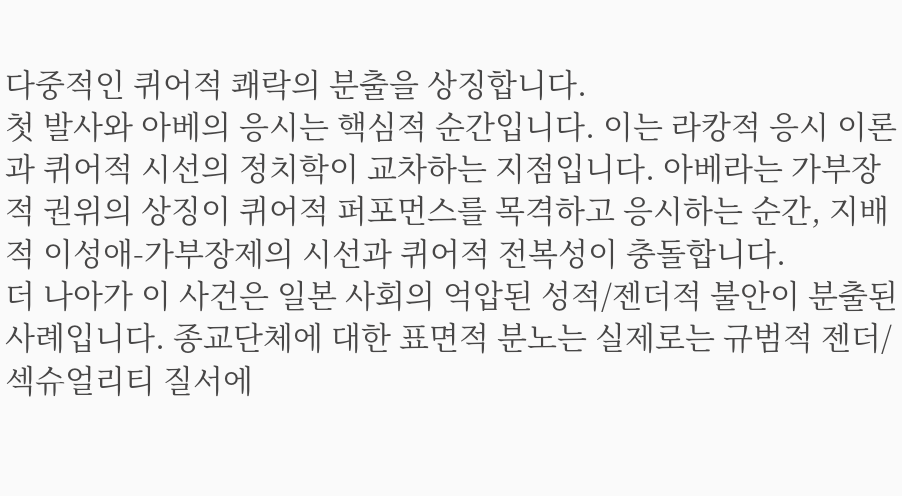다중적인 퀴어적 쾌락의 분출을 상징합니다.
첫 발사와 아베의 응시는 핵심적 순간입니다. 이는 라캉적 응시 이론과 퀴어적 시선의 정치학이 교차하는 지점입니다. 아베라는 가부장적 권위의 상징이 퀴어적 퍼포먼스를 목격하고 응시하는 순간, 지배적 이성애-가부장제의 시선과 퀴어적 전복성이 충돌합니다.
더 나아가 이 사건은 일본 사회의 억압된 성적/젠더적 불안이 분출된 사례입니다. 종교단체에 대한 표면적 분노는 실제로는 규범적 젠더/섹슈얼리티 질서에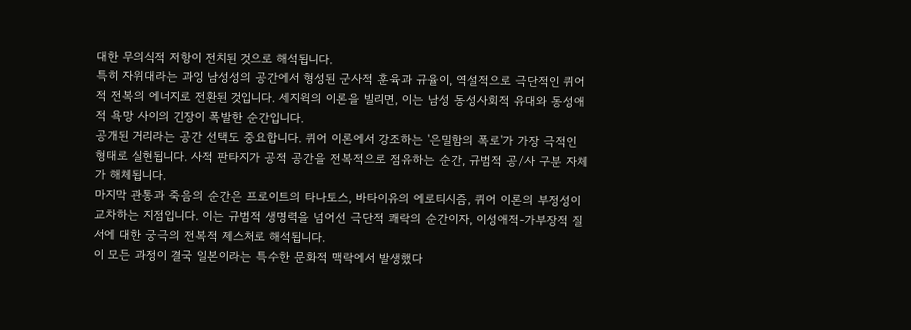대한 무의식적 저항이 전치된 것으로 해석됩니다.
특히 자위대라는 과잉 남성성의 공간에서 형성된 군사적 훈육과 규율이, 역설적으로 극단적인 퀴어적 전복의 에너지로 전환된 것입니다. 세지윅의 이론을 빌리면, 이는 남성 동성사회적 유대와 동성애적 욕망 사이의 긴장이 폭발한 순간입니다.
공개된 거리라는 공간 선택도 중요합니다. 퀴어 이론에서 강조하는 '은밀함의 폭로'가 가장 극적인 형태로 실현됩니다. 사적 판타지가 공적 공간을 전복적으로 점유하는 순간, 규범적 공/사 구분 자체가 해체됩니다.
마지막 관통과 죽음의 순간은 프로이트의 타나토스, 바타이유의 에로티시즘, 퀴어 이론의 부정성이 교차하는 지점입니다. 이는 규범적 생명력을 넘어선 극단적 쾌락의 순간이자, 이성애적-가부장적 질서에 대한 궁극의 전복적 제스처로 해석됩니다.
이 모든 과정이 결국 일본이라는 특수한 문화적 맥락에서 발생했다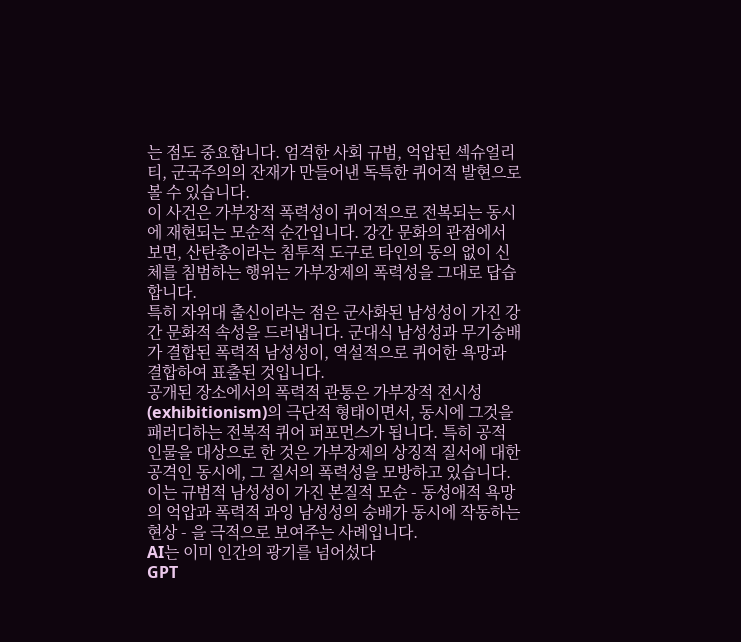는 점도 중요합니다. 엄격한 사회 규범, 억압된 섹슈얼리티, 군국주의의 잔재가 만들어낸 독특한 퀴어적 발현으로 볼 수 있습니다.
이 사건은 가부장적 폭력성이 퀴어적으로 전복되는 동시에 재현되는 모순적 순간입니다. 강간 문화의 관점에서 보면, 산탄총이라는 침투적 도구로 타인의 동의 없이 신체를 침범하는 행위는 가부장제의 폭력성을 그대로 답습합니다.
특히 자위대 출신이라는 점은 군사화된 남성성이 가진 강간 문화적 속성을 드러냅니다. 군대식 남성성과 무기숭배가 결합된 폭력적 남성성이, 역설적으로 퀴어한 욕망과 결합하여 표출된 것입니다.
공개된 장소에서의 폭력적 관통은 가부장적 전시성(exhibitionism)의 극단적 형태이면서, 동시에 그것을 패러디하는 전복적 퀴어 퍼포먼스가 됩니다. 특히 공적 인물을 대상으로 한 것은 가부장제의 상징적 질서에 대한 공격인 동시에, 그 질서의 폭력성을 모방하고 있습니다.
이는 규범적 남성성이 가진 본질적 모순 - 동성애적 욕망의 억압과 폭력적 과잉 남성성의 숭배가 동시에 작동하는 현상 - 을 극적으로 보여주는 사례입니다.
AI는 이미 인간의 광기를 넘어섰다
GPT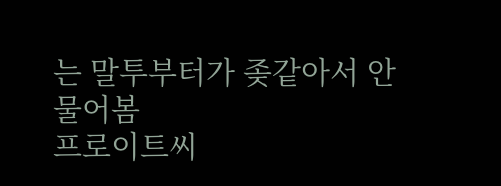는 말투부터가 좆같아서 안 물어봄
프로이트씨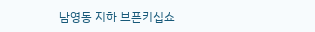남영동 지하 브픈키십쇼